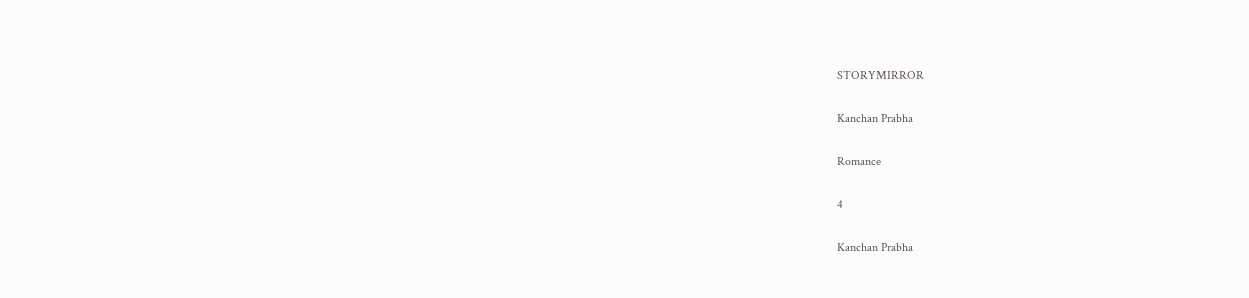STORYMIRROR

Kanchan Prabha

Romance

4

Kanchan Prabha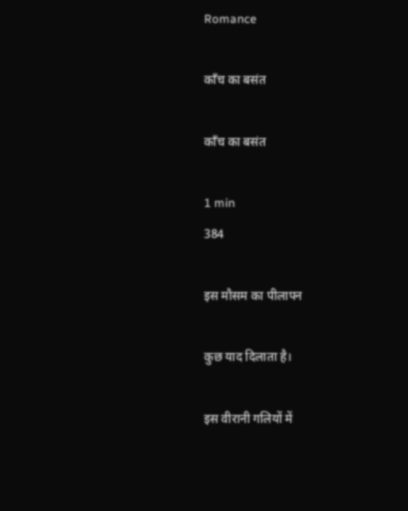Romance

काँच का बसंत

काँच का बसंत

1 min
384

इस मौसम का पीलापन

कुछ याद दिलाता है।

इस वीरानी गलियों में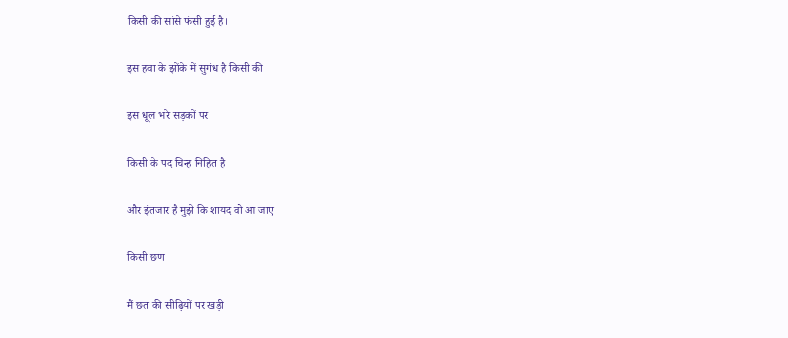किसी की सांसे फंसी हुई है।

इस हवा के झोंके में सुगंध है किसी की

इस धूल भरे सड़कों पर

किसी के पद चिन्ह निहित है

और इंतजार है मुझे कि शायद वो आ जाए

किसी छण

मैं छत की सीढ़ियों पर खड़ी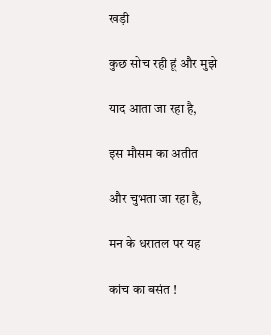खड़ी

कुछ सोच रही हूं और मुझे

याद आता जा रहा है,

इस मौसम का अतीत

और चुभता जा रहा है,

मन के धरातल पर यह

कांच का बसंत !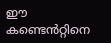ഈ കണ്ടെൻറ്റിനെ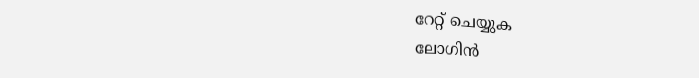റേറ്റ് ചെയ്യുക
ലോഗിൻ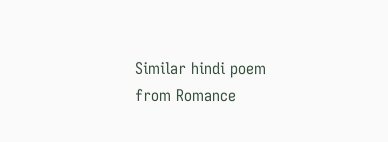Similar hindi poem from Romance